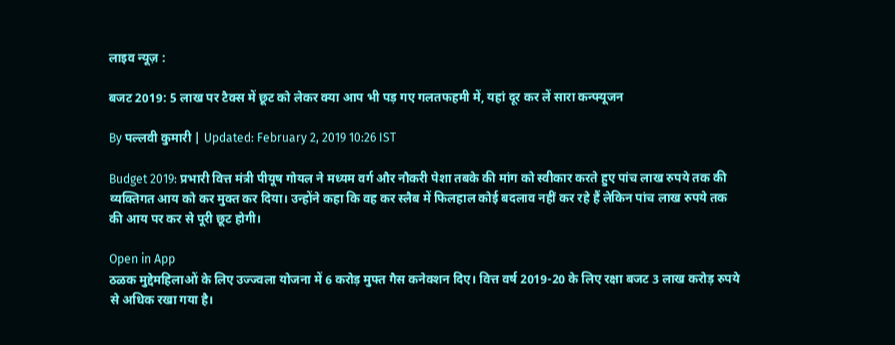लाइव न्यूज़ :

बजट 2019: 5 लाख पर टैक्स में छूट को लेकर क्या आप भी पड़ गए गलतफहमी में, यहां दूर कर लें सारा कन्फ्यूजन

By पल्लवी कुमारी | Updated: February 2, 2019 10:26 IST

Budget 2019: प्रभारी वित्त मंत्री पीयूष गोयल ने मध्यम वर्ग और नौकरी पेशा तबके की मांग को स्वीकार करते हुए पांच लाख रुपये तक की व्यक्तिगत आय को कर मुक्त कर दिया। उन्होंने कहा कि वह कर स्लैब में फिलहाल कोई बदलाव नहीं कर रहे हैं लेकिन पांच लाख रुपये तक की आय पर कर से पूरी छूट होगी।

Open in App
ठळक मुद्देमहिलाओं के लिए उज्ज्वला योजना में 6 करोड़ मुफ्त गैस कनेक्शन दिए। वित्त वर्ष 2019-20 के लिए रक्षा बजट 3 लाख करोड़ रुपये से अधिक रखा गया है।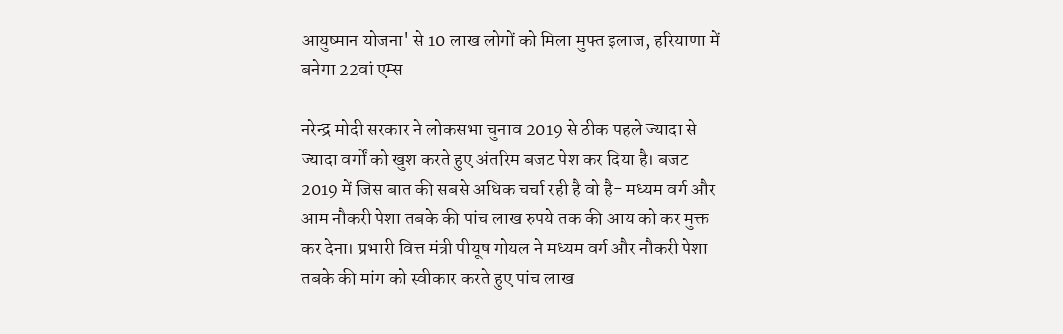आयुष्मान योजना' से 10 लाख लोगों को मिला मुफ्त इलाज, हरियाणा में बनेगा 22वां एम्स

नरेन्द्र मोदी सरकार ने लोकसभा चुनाव 2019 से ठीक पहले ज्यादा से ज्यादा वर्गों को खुश करते हुए अंतरिम बजट पेश कर दिया है। बजट 2019 में जिस बात की सबसे अधिक चर्चा रही है वो है- मध्यम वर्ग और आम नौकरी पेशा तबके की पांच लाख रुपये तक की आय को कर मुक्त कर देना। प्रभारी वित्त मंत्री पीयूष गोयल ने मध्यम वर्ग और नौकरी पेशा तबके की मांग को स्वीकार करते हुए पांच लाख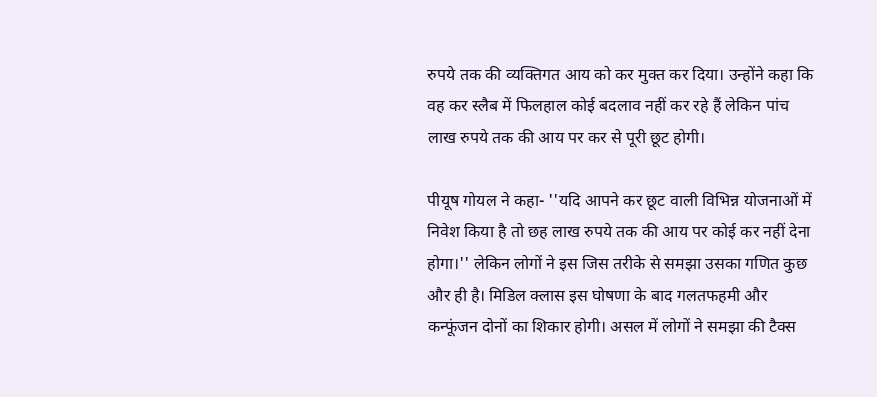रुपये तक की व्यक्तिगत आय को कर मुक्त कर दिया। उन्होंने कहा कि वह कर स्लैब में फिलहाल कोई बदलाव नहीं कर रहे हैं लेकिन पांच लाख रुपये तक की आय पर कर से पूरी छूट होगी।

पीयूष गोयल ने कहा- ''यदि आपने कर छूट वाली विभिन्न योजनाओं में निवेश किया है तो छह लाख रुपये तक की आय पर कोई कर नहीं देना होगा।'' लेकिन लोगों ने इस जिस तरीके से समझा उसका गणित कुछ और ही है। मिडिल क्लास इस घोषणा के बाद गलतफहमी और कन्फूंजन दोनों का शिकार होगी। असल में लोगों ने समझा की टैक्स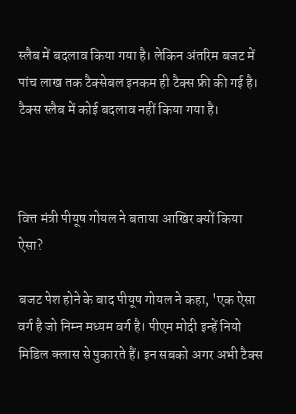स्लैब में बदलाव किया गया है। लेकिन अंतरिम बजट में पांच लाख तक टैक्सेबल इनकम ही टैक्स फ्री की गई है। टैक्स स्लैब में कोई बदलाव नहीं किया गया है।



वित्त मंत्री पीयूष गोयल ने बताया आखिर क्यों किया ऐसा?

बजट पेश होने के बाद पीयूष गोयल ने कहा, 'एक ऐसा वर्ग है जो निम्न मध्यम वर्ग है। पीएम मोदी इन्हें नियो मिडिल क्लास से पुकारते हैं। इन सबको अगर अभी टैक्स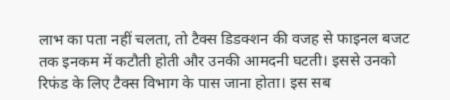लाभ का पता नहीं चलता, तो टैक्स डिडक्शन की वजह से फाइनल बजट तक इनकम में कटौती होती और उनकी आमदनी घटती। इससे उनको रिफंड के लिए टैक्स विभाग के पास जाना होता। इस सब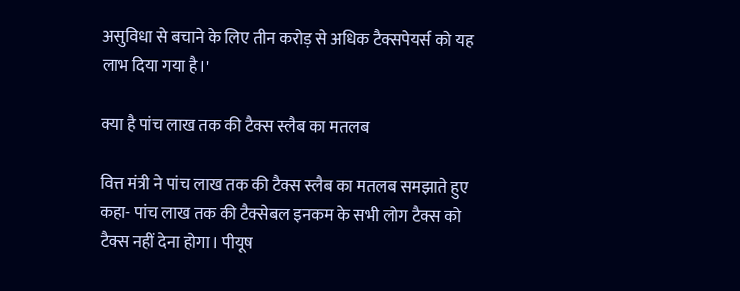असुविधा से बचाने के लिए तीन करोड़ से अधिक टैक्सपेयर्स को यह लाभ दिया गया है।'

क्या है पांच लाख तक की टैक्स स्लैब का मतलब

वित्त मंत्री ने पांच लाख तक की टैक्स स्लैब का मतलब समझाते हुए कहा- पांच लाख तक की टैक्सेबल इनकम के सभी लोग टैक्स को टैक्स नहीं देना होगा। पीयूष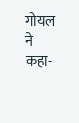गोयल ने कहा-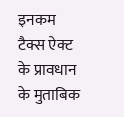इनकम टैक्स ऐक्ट के प्रावधान के मुताबिक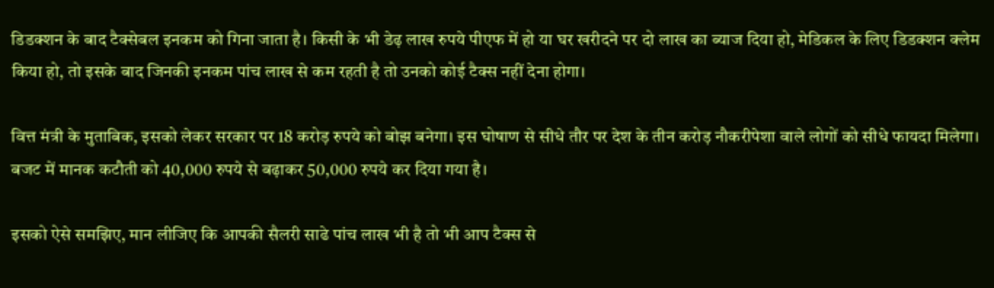डिडक्शन के बाद टैक्सेबल इनकम को गिना जाता है। किसी के भी डेढ़ लाख रुपये पीएफ में हो या घर खरीदने पर दो लाख का ब्याज दिया हो, मेडिकल के लिए डिडक्शन क्लेम किया हो, तो इसके बाद जिनकी इनकम पांच लाख से कम रहती है तो उनको कोई टैक्स नहीं देना होगा।

वित्त मंत्री के मुताबिक, इसको लेकर सरकार पर 18 करोड़ रुपये को बोझ बनेगा। इस घोषाण से सीधे तौर पर देश के तीन करोड़ नौकरीपेशा वाले लोगों को सीधे फायदा मिलेगा। बजट में मानक कटौती को 40,000 रुपये से बढ़ाकर 50,000 रुपये कर दिया गया है।

इसको ऐसे समझिए, मान लीजिए कि आपकी सैलरी साढे पांच लाख भी है तो भी आप टैक्स से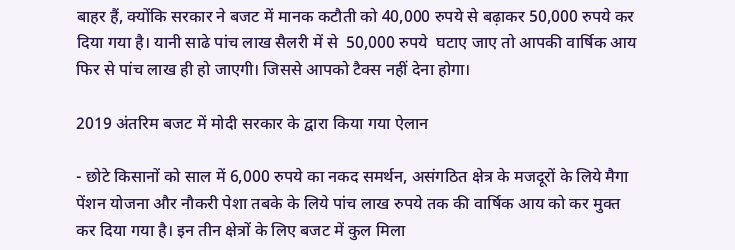बाहर हैं, क्योंकि सरकार ने बजट में मानक कटौती को 40,000 रुपये से बढ़ाकर 50,000 रुपये कर दिया गया है। यानी साढे पांच लाख सैलरी में से  50,000 रुपये  घटाए जाए तो आपकी वार्षिक आय फिर से पांच लाख ही हो जाएगी। जिससे आपको टैक्स नहीं देना होगा।

2019 अंतरिम बजट में मोदी सरकार के द्वारा किया गया ऐलान

- छोटे किसानों को साल में 6,000 रुपये का नकद समर्थन, असंगठित क्षेत्र के मजदूरों के लिये मैगा पेंशन योजना और नौकरी पेशा तबके के लिये पांच लाख रुपये तक की वार्षिक आय को कर मुक्त कर दिया गया है। इन तीन क्षेत्रों के लिए बजट में कुल मिला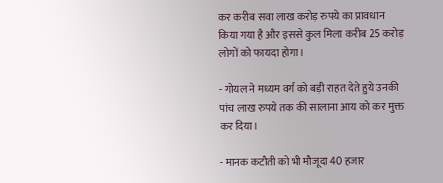कर करीब सवा लाख करोड़ रुपये का प्रावधान किया गया है और इससे कुल मिला करीब 25 करोड़ लोगों को फायदा होगा।

- गोयल ने मध्यम वर्ग को बड़ी राहत देते हुये उनकी पांच लाख रुपये तक की सालाना आय को कर मुक्त कर दिया।

- मानक कटौती को भी मौजूदा 40 हजार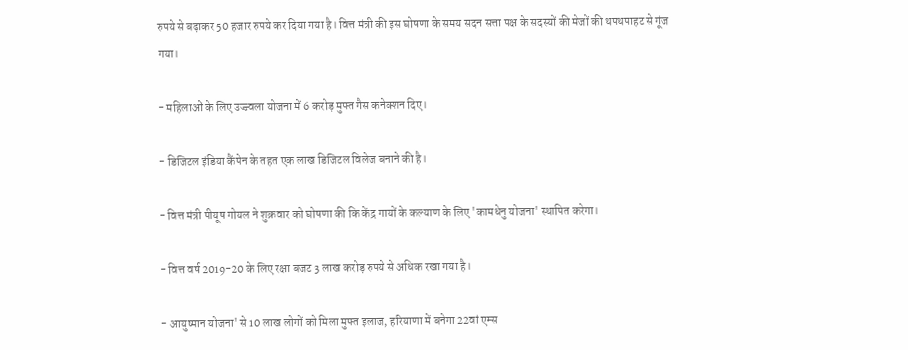रुपये से बढ़ाकर 50 हजार रुपये कर दिया गया है। वित्त मंत्री की इस घोषणा के समय सदन सत्ता पक्ष के सदस्यों की मेजों की थपथपाहट से गूंज गया।

- महिलाओं के लिए उज्ज्वला योजना में 6 करोड़ मुफ्त गैस कनेक्शन दिए।

- डिजिटल इंडिया कैंपेन के तहत एक लाख डिजिटल विलेज बनाने की है।

- वित्त मंत्री पीयूष गोयल ने शुक्रवार को घोषणा की कि केंद्र गायों के कल्याण के लिए 'कामधेनु योजना' स्थापित करेगा।

- वित्त वर्ष 2019-20 के लिए रक्षा बजट 3 लाख करोड़ रुपये से अधिक रखा गया है।

- आयुष्मान योजना' से 10 लाख लोगों को मिला मुफ्त इलाज, हरियाणा में बनेगा 22वां एम्स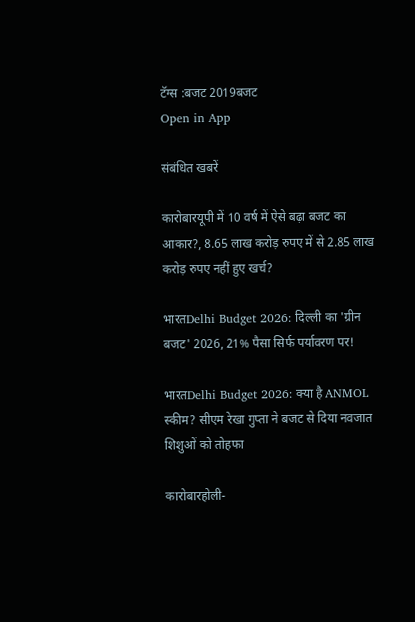टॅग्स :बजट 2019बजट
Open in App

संबंधित खबरें

कारोबारयूपी में 10 वर्ष में ऐसे बढ़ा बजट का आकार?, 8.65 लाख करोड़ रुपए में से 2.85 लाख करोड़ रुपए नहीं हुए खर्च?

भारतDelhi Budget 2026: दिल्ली का 'ग्रीन बजट' 2026, 21% पैसा सिर्फ पर्यावरण पर!

भारतDelhi Budget 2026: क्या है ANMOL स्कीम? सीएम रेखा गुप्ता ने बजट से दिया नवजात शिशुओं को तोहफा

कारोबारहोली-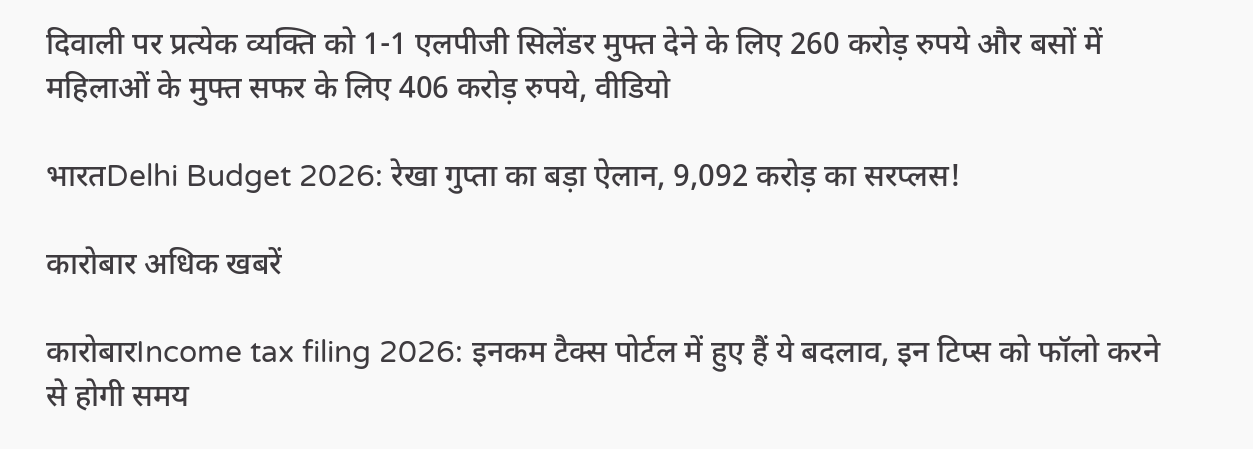दिवाली पर प्रत्येक व्यक्ति को 1-1 एलपीजी सिलेंडर मुफ्त देने के लिए 260 करोड़ रुपये और बसों में महिलाओं के मुफ्त सफर के लिए 406 करोड़ रुपये, वीडियो

भारतDelhi Budget 2026: रेखा गुप्ता का बड़ा ऐलान, 9,092 करोड़ का सरप्लस!

कारोबार अधिक खबरें

कारोबारIncome tax filing 2026: इनकम टैक्स पोर्टल में हुए हैं ये बदलाव, इन टिप्स को फॉलो करने से होगी समय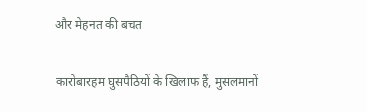और मेहनत की बचत

कारोबारहम घुसपैठियों के खिलाफ हैं, मुसलमानों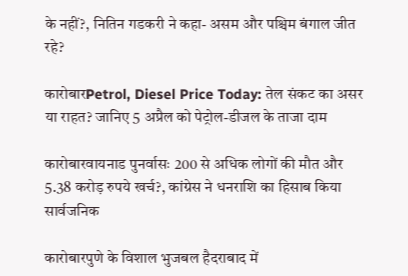के नहीं?, नितिन गडकरी ने कहा- असम और पश्चिम बंगाल जीत रहे?

कारोबारPetrol, Diesel Price Today: तेल संकट का असर या राहत? जानिए 5 अप्रैल को पेट्रोल-डीजल के ताजा दाम

कारोबारवायनाड पुनर्वासः 200 से अधिक लोगों की मौत और 5.38 करोड़ रुपये खर्च?, कांग्रेस ने धनराशि का हिसाब किया सार्वजनिक

कारोबारपुणे के विशाल भुजबल हैदराबाद में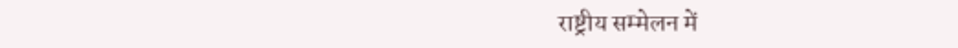राष्ट्रीय सम्मेलन में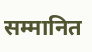सम्मानित